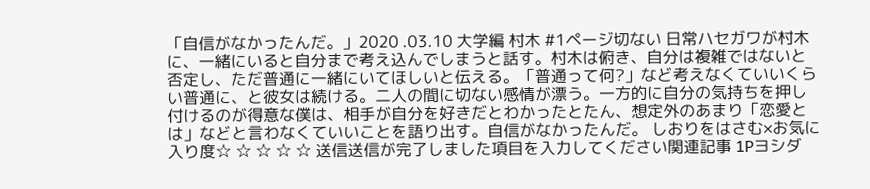「自信がなかったんだ。」2020 .03.10 大学編 村木 #1ページ切ない 日常ハセガワが村木に、一緒にいると自分まで考え込んでしまうと話す。村木は俯き、自分は複雑ではないと否定し、ただ普通に一緒にいてほしいと伝える。「普通って何?」など考えなくていいくらい普通に、と彼女は続ける。二人の間に切ない感情が漂う。一方的に自分の気持ちを押し付けるのが得意な僕は、相手が自分を好きだとわかったとたん、想定外のあまり「恋愛とは」などと言わなくていいことを語り出す。自信がなかったんだ。 しおりをはさむ×お気に入り度☆ ☆ ☆ ☆ ☆ 送信送信が完了しました項目を入力してください関連記事 1Pヨシダ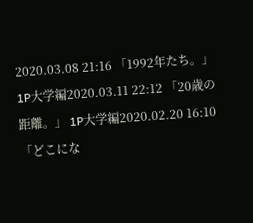2020.03.08 21:16 「1992年たち。」 1P大学編2020.03.11 22:12 「20歳の距離。」 1P大学編2020.02.20 16:10 「どこにな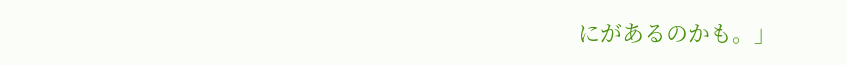にがあるのかも。」